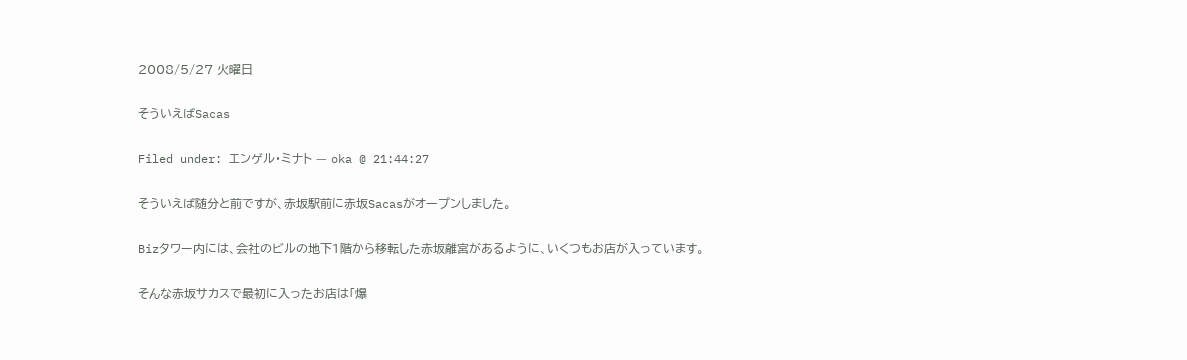2008/5/27 火曜日

そういえばSacas

Filed under: エンゲル・ミナト — oka @ 21:44:27

そういえば随分と前ですが、赤坂駅前に赤坂Sacasがオープンしました。

Bizタワー内には、会社のビルの地下1階から移転した赤坂離宮があるように、いくつもお店が入っています。

そんな赤坂サカスで最初に入ったお店は「爆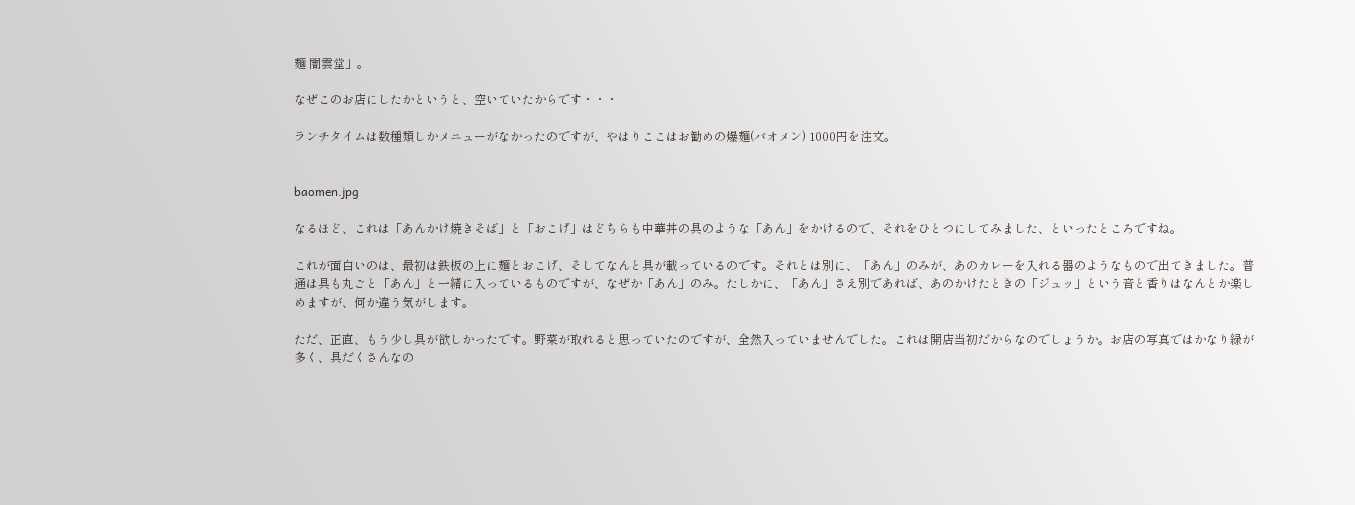麺 闇雲堂」。

なぜこのお店にしたかというと、空いていたからです・・・

ランチタイムは数種類しかメニューがなかったのですが、やはりここはお勧めの爆麺(バオメン) 1000円を注文。


baomen.jpg

なるほど、これは「あんかけ焼きそば」と「おこげ」はどちらも中華丼の具のような「あん」をかけるので、それをひとつにしてみました、といったところですね。

これが面白いのは、最初は鉄板の上に麺とおこげ、そしてなんと具が載っているのです。それとは別に、「あん」のみが、あのカレーを入れる器のようなもので出てきました。普通は具も丸ごと「あん」と一緒に入っているものですが、なぜか「あん」のみ。たしかに、「あん」さえ別であれば、あのかけたときの「ジュッ」という音と香りはなんとか楽しめますが、何か違う気がします。

ただ、正直、もう少し具が欲しかったです。野菜が取れると思っていたのですが、全然入っていませんでした。これは開店当初だからなのでしょうか。お店の写真ではかなり緑が多く、具だくさんなの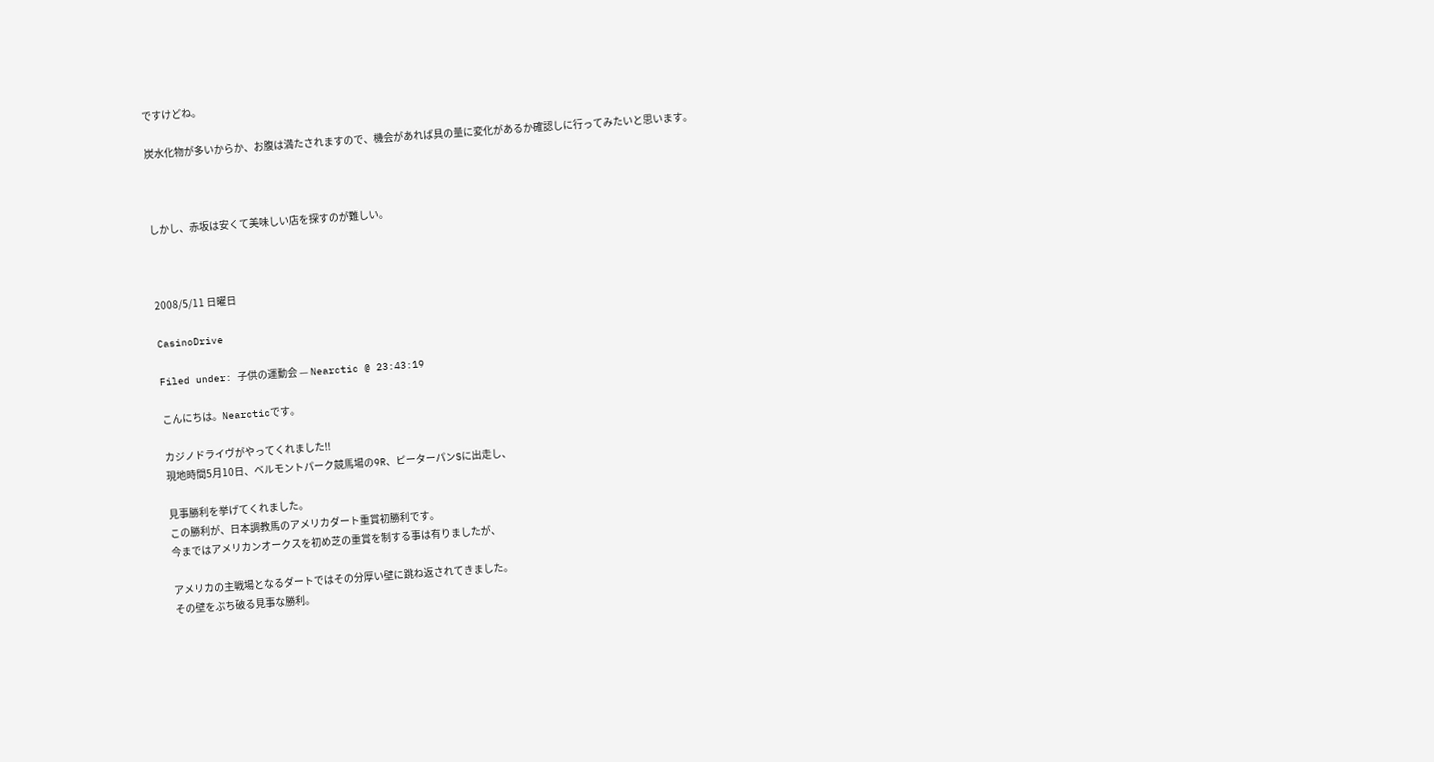ですけどね。

炭水化物が多いからか、お腹は満たされますので、機会があれば具の量に変化があるか確認しに行ってみたいと思います。



しかし、赤坂は安くて美味しい店を探すのが難しい。



2008/5/11 日曜日

CasinoDrive

Filed under: 子供の運動会 — Nearctic @ 23:43:19

こんにちは。Nearcticです。

カジノドライヴがやってくれました!!
現地時間5月10日、ベルモントパーク競馬場の9R、ピーターパンSに出走し、

見事勝利を挙げてくれました。
この勝利が、日本調教馬のアメリカダート重賞初勝利です。
今まではアメリカンオークスを初め芝の重賞を制する事は有りましたが、

アメリカの主戦場となるダートではその分厚い壁に跳ね返されてきました。
その壁をぶち破る見事な勝利。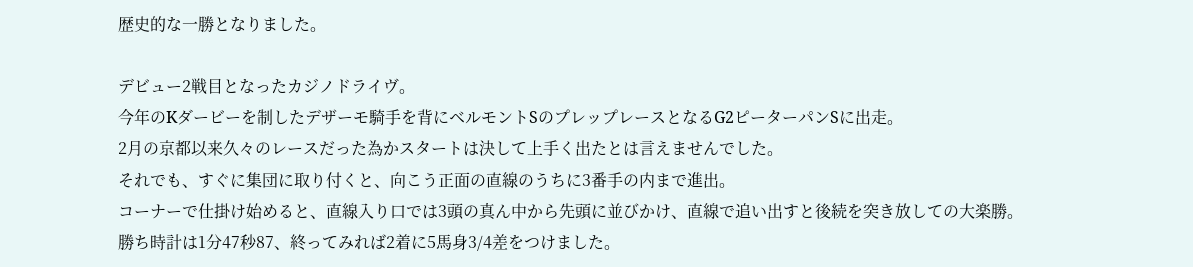歴史的な一勝となりました。

デビュー2戦目となったカジノドライヴ。
今年のKダービーを制したデザーモ騎手を背にベルモントSのプレップレースとなるG2ピーターパンSに出走。
2月の京都以来久々のレースだった為かスタートは決して上手く出たとは言えませんでした。
それでも、すぐに集団に取り付くと、向こう正面の直線のうちに3番手の内まで進出。
コーナーで仕掛け始めると、直線入り口では3頭の真ん中から先頭に並びかけ、直線で追い出すと後続を突き放しての大楽勝。
勝ち時計は1分47秒87、終ってみれば2着に5馬身3/4差をつけました。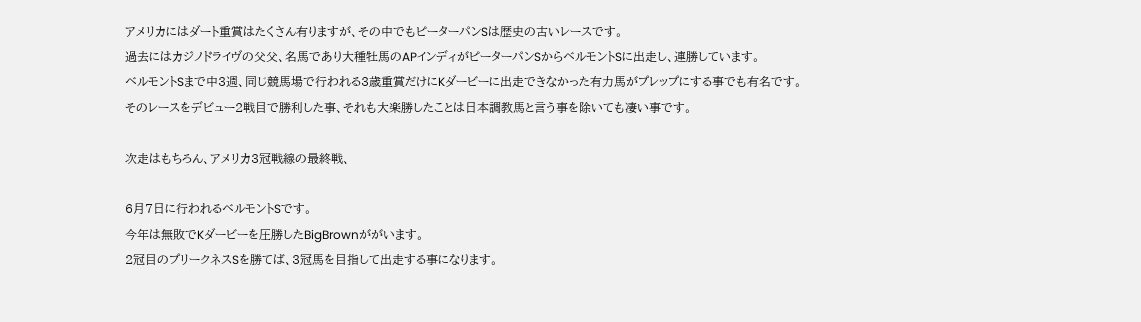アメリカにはダート重賞はたくさん有りますが、その中でもピーターパンSは歴史の古いレースです。
過去にはカジノドライヴの父父、名馬であり大種牡馬のAPインディがピーターパンSからベルモントSに出走し、連勝しています。
ベルモントSまで中3週、同じ競馬場で行われる3歳重賞だけにKダービーに出走できなかった有力馬がプレップにする事でも有名です。
そのレースをデビュー2戦目で勝利した事、それも大楽勝したことは日本調教馬と言う事を除いても凄い事です。

次走はもちろん、アメリカ3冠戦線の最終戦、

6月7日に行われるベルモントSです。
今年は無敗でKダービーを圧勝したBigBrownががいます。
2冠目のプリークネスSを勝てば、3冠馬を目指して出走する事になります。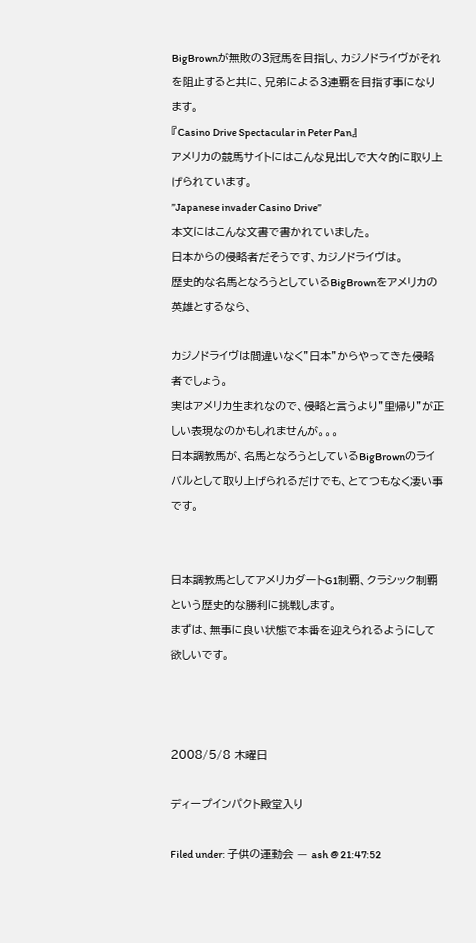BigBrownが無敗の3冠馬を目指し、カジノドライヴがそれを阻止すると共に、兄弟による3連覇を目指す事になります。
『Casino Drive Spectacular in Peter Pan』
アメリカの競馬サイトにはこんな見出しで大々的に取り上げられています。
”Japanese invader Casino Drive”
本文にはこんな文書で書かれていました。
日本からの侵略者だそうです、カジノドライヴは。
歴史的な名馬となろうとしているBigBrownをアメリカの英雄とするなら、

カジノドライヴは間違いなく”日本”からやってきた侵略者でしょう。
実はアメリカ生まれなので、侵略と言うより”里帰り”が正しい表現なのかもしれませんが。。。
日本調教馬が、名馬となろうとしているBigBrownのライバルとして取り上げられるだけでも、とてつもなく凄い事です。


日本調教馬としてアメリカダートG1制覇、クラシック制覇という歴史的な勝利に挑戦します。
まずは、無事に良い状態で本番を迎えられるようにして欲しいです。



2008/5/8 木曜日

ディープインパクト殿堂入り

Filed under: 子供の運動会 — ash @ 21:47:52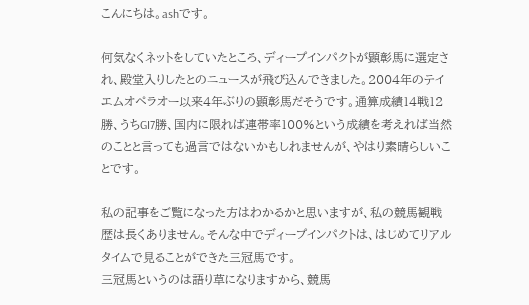こんにちは。ashです。

何気なくネットをしていたところ、ディープインパクトが顕彰馬に選定され、殿堂入りしたとのニュースが飛び込んできました。2004年のテイエムオペラオー以来4年ぶりの顕彰馬だそうです。通算成績14戦12勝、うちGI7勝、国内に限れば連帯率100%という成績を考えれば当然のことと言っても過言ではないかもしれませんが、やはり素晴らしいことです。

私の記事をご覧になった方はわかるかと思いますが、私の競馬観戦歴は長くありません。そんな中でディープインパクトは、はじめてリアルタイムで見ることができた三冠馬です。
三冠馬というのは語り草になりますから、競馬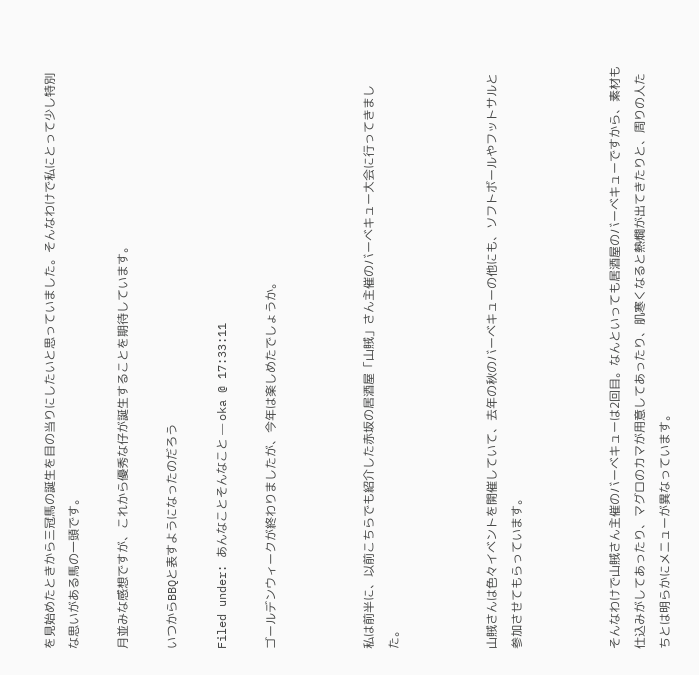を見始めたときから三冠馬の誕生を目の当りにしたいと思っていました。そんなわけで私にとって少し特別な思いがある馬の一頭です。

月並みな感想ですが、これから優秀な仔が誕生することを期待しています。

いつからBBQと表すようになったのだろう

Filed under: あんなことそんなこと — oka @ 17:33:11

ゴールデンウィークが終わりましたが、今年は楽しめたでしょうか。



私は前半に、以前こちらでも紹介した赤坂の居酒屋「山賊」さん主催のバーベキュー大会に行ってきました。



山賊さんは色々イベントを開催していて、去年の秋のバーベキューの他にも、ソフトボールやフットサルと参加させてもらっています。



そんなわけで山賊さん主催のバーベキューは2回目。なんといっても居酒屋のバーベキューですから、素材も仕込みがしてあったり、マグロのカマが用意してあったり、肌寒くなると熱燗が出てきたりと、周りの人たちとは明らかにメニューが異なっています。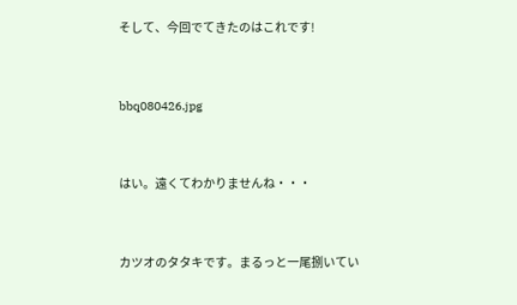そして、今回でてきたのはこれです!



bbq080426.jpg



はい。遠くてわかりませんね・・・



カツオのタタキです。まるっと一尾捌いてい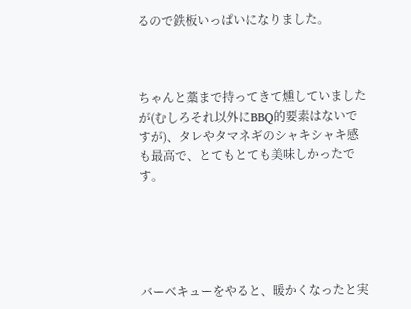るので鉄板いっぱいになりました。



ちゃんと藁まで持ってきて燻していましたが(むしろそれ以外にBBQ的要素はないですが)、タレやタマネギのシャキシャキ感も最高で、とてもとても美味しかったです。





バーベキューをやると、暖かくなったと実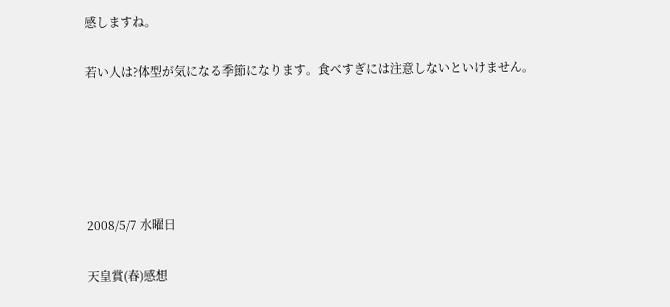感しますね。

若い人は?体型が気になる季節になります。食べすぎには注意しないといけません。





2008/5/7 水曜日

天皇賞(春)感想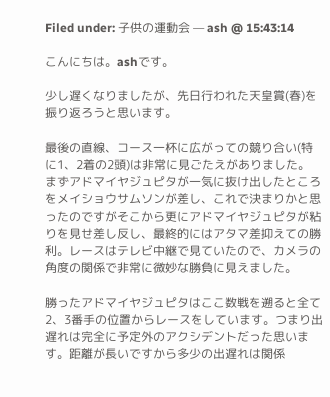Filed under: 子供の運動会 — ash @ 15:43:14

こんにちは。ashです。

少し遅くなりましたが、先日行われた天皇賞(春)を振り返ろうと思います。

最後の直線、コース一杯に広がっての競り合い(特に1、2着の2頭)は非常に見ごたえがありました。
まずアドマイヤジュピタが一気に抜け出したところをメイショウサムソンが差し、これで決まりかと思ったのですがそこから更にアドマイヤジュピタが粘りを見せ差し反し、最終的にはアタマ差抑えての勝利。レースはテレビ中継で見ていたので、カメラの角度の関係で非常に微妙な勝負に見えました。

勝ったアドマイヤジュピタはここ数戦を遡ると全て2、3番手の位置からレースをしています。つまり出遅れは完全に予定外のアクシデントだった思います。距離が長いですから多少の出遅れは関係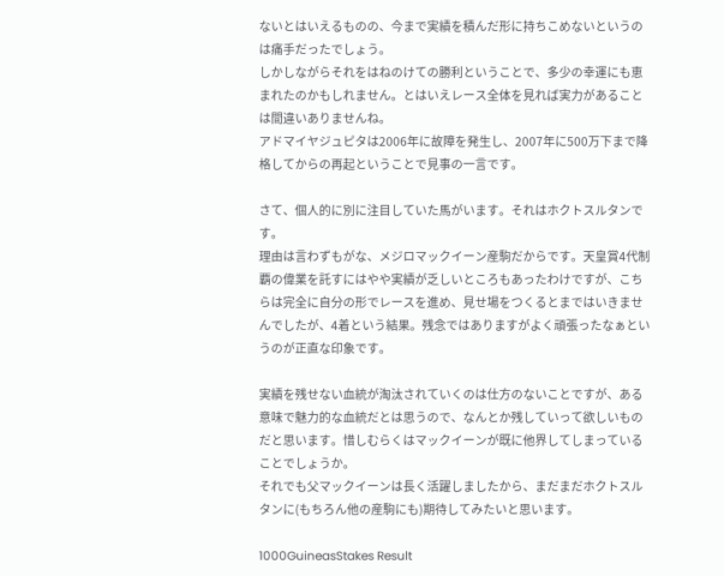ないとはいえるものの、今まで実績を積んだ形に持ちこめないというのは痛手だったでしょう。
しかしながらそれをはねのけての勝利ということで、多少の幸運にも恵まれたのかもしれません。とはいえレース全体を見れば実力があることは間違いありませんね。
アドマイヤジュピタは2006年に故障を発生し、2007年に500万下まで降格してからの再起ということで見事の一言です。

さて、個人的に別に注目していた馬がいます。それはホクトスルタンです。
理由は言わずもがな、メジロマックイーン産駒だからです。天皇賞4代制覇の偉業を託すにはやや実績が乏しいところもあったわけですが、こちらは完全に自分の形でレースを進め、見せ場をつくるとまではいきませんでしたが、4着という結果。残念ではありますがよく頑張ったなぁというのが正直な印象です。

実績を残せない血統が淘汰されていくのは仕方のないことですが、ある意味で魅力的な血統だとは思うので、なんとか残していって欲しいものだと思います。惜しむらくはマックイーンが既に他界してしまっていることでしょうか。
それでも父マックイーンは長く活躍しましたから、まだまだホクトスルタンに(もちろん他の産駒にも)期待してみたいと思います。

1000GuineasStakes Result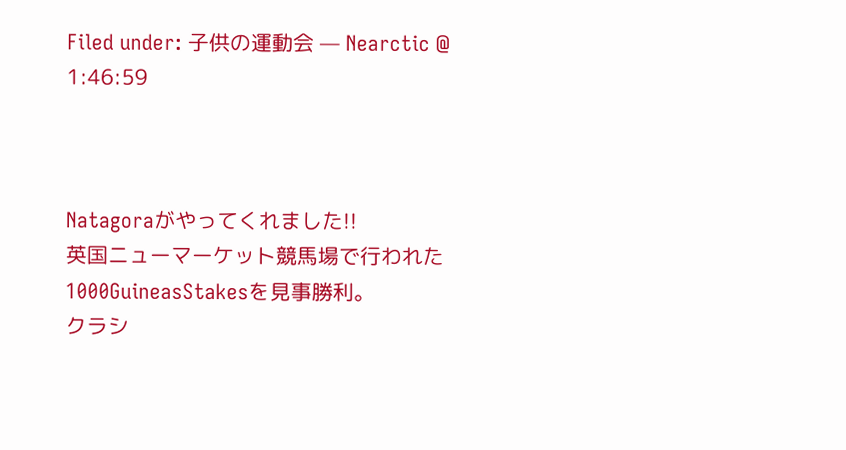Filed under: 子供の運動会 — Nearctic @ 1:46:59



Natagoraがやってくれました!!
英国ニューマーケット競馬場で行われた1000GuineasStakesを見事勝利。
クラシ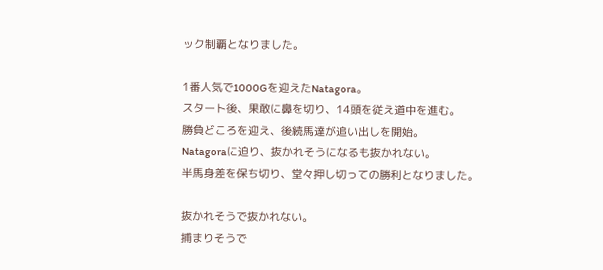ック制覇となりました。

1番人気で1000Gを迎えたNatagora。
スタート後、果敢に鼻を切り、14頭を従え道中を進む。
勝負どころを迎え、後続馬達が追い出しを開始。
Natagoraに迫り、抜かれそうになるも抜かれない。
半馬身差を保ち切り、堂々押し切っての勝利となりました。

抜かれそうで抜かれない。
捕まりそうで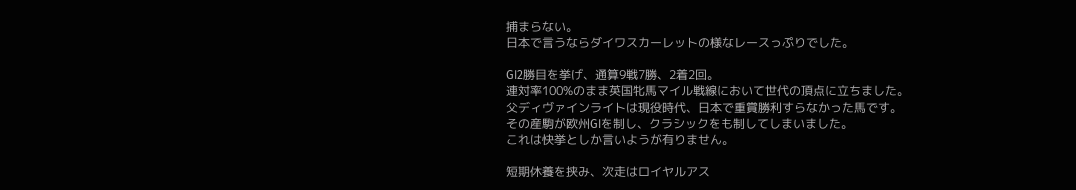捕まらない。
日本で言うならダイワスカーレットの様なレースっぷりでした。

GⅠ2勝目を挙げ、通算9戦7勝、2着2回。
連対率100%のまま英国牝馬マイル戦線において世代の頂点に立ちました。
父ディヴァインライトは現役時代、日本で重賞勝利すらなかった馬です。
その産駒が欧州GⅠを制し、クラシックをも制してしまいました。
これは快挙としか言いようが有りません。

短期休養を挟み、次走はロイヤルアス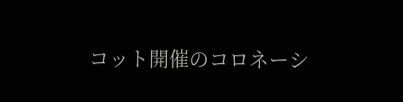コット開催のコロネーシ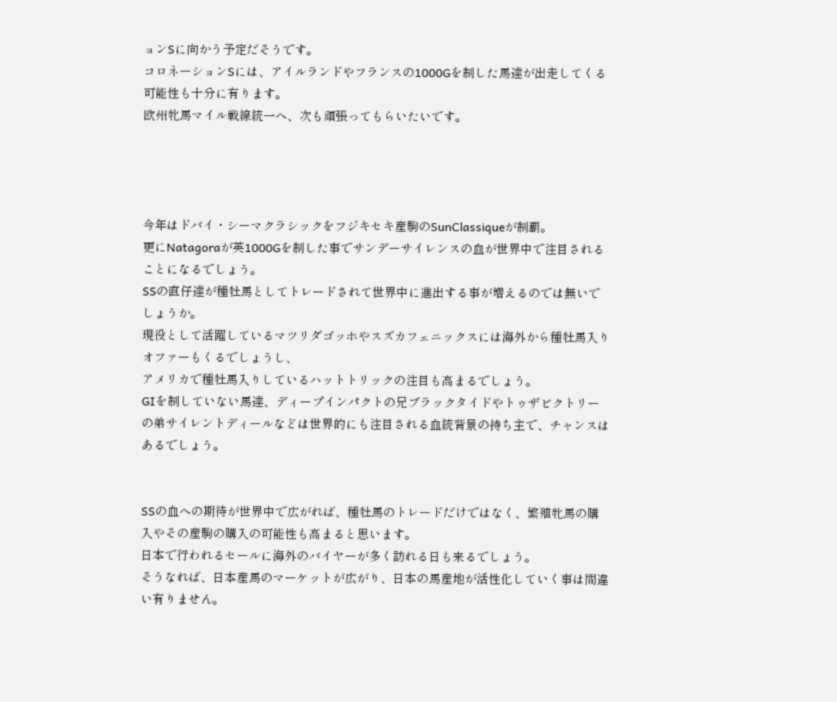ョンSに向かう予定だそうです。
コロネーションSには、アイルランドやフランスの1000Gを制した馬達が出走してくる可能性も十分に有ります。
欧州牝馬マイル戦線統一へ、次も頑張ってもらいたいです。




今年はドバイ・シーマクラシックをフジキセキ産駒のSunClassiqueが制覇。
更にNatagoraが英1000Gを制した事でサンデーサイレンスの血が世界中で注目されることになるでしょう。
SSの直仔達が種牡馬としてトレードされて世界中に進出する事が増えるのでは無いでしょうか。
現役として活躍しているマツリダゴッホやスズカフェニックスには海外から種牡馬入りオファーもくるでしょうし、
アメリカで種牡馬入りしているハットトリックの注目も高まるでしょう。
GⅠを制していない馬達、ディープインパクトの兄ブラックタイドやトゥザビクトリーの弟サイレントディールなどは世界的にも注目される血統背景の持ち主で、チャンスはあるでしょう。


SSの血への期待が世界中で広がれば、種牡馬のトレードだけではなく、繁殖牝馬の購入やその産駒の購入の可能性も高まると思います。
日本で行われるセールに海外のバイヤーが多く訪れる日も来るでしょう。
そうなれば、日本産馬のマーケットが広がり、日本の馬産地が活性化していく事は間違い有りません。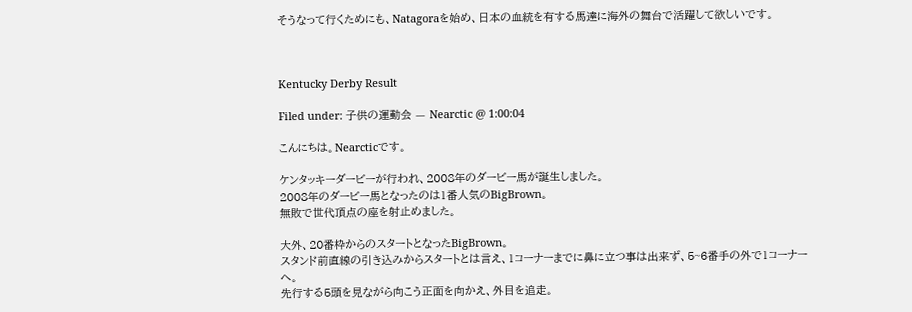そうなって行くためにも、Natagoraを始め、日本の血統を有する馬達に海外の舞台で活躍して欲しいです。



Kentucky Derby Result

Filed under: 子供の運動会 — Nearctic @ 1:00:04

こんにちは。Nearcticです。

ケンタッキーダービーが行われ、2008年のダービー馬が誕生しました。
2008年のダービー馬となったのは1番人気のBigBrown。
無敗で世代頂点の座を射止めました。

大外、20番枠からのスタートとなったBigBrown。
スタンド前直線の引き込みからスタートとは言え、1コーナーまでに鼻に立つ事は出来ず、5~6番手の外で1コーナーへ。
先行する5頭を見ながら向こう正面を向かえ、外目を追走。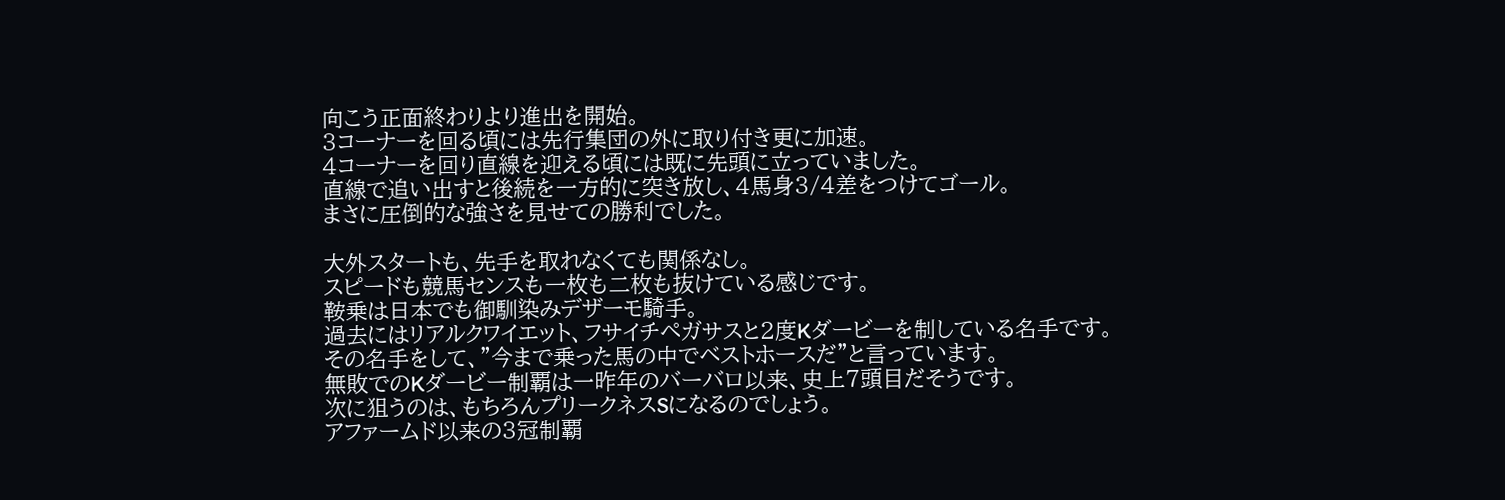向こう正面終わりより進出を開始。
3コーナーを回る頃には先行集団の外に取り付き更に加速。
4コーナーを回り直線を迎える頃には既に先頭に立っていました。
直線で追い出すと後続を一方的に突き放し、4馬身3/4差をつけてゴール。
まさに圧倒的な強さを見せての勝利でした。

大外スタートも、先手を取れなくても関係なし。
スピードも競馬センスも一枚も二枚も抜けている感じです。
鞍乗は日本でも御馴染みデザーモ騎手。
過去にはリアルクワイエット、フサイチペガサスと2度Kダービーを制している名手です。
その名手をして、”今まで乗った馬の中でベストホースだ”と言っています。
無敗でのKダービー制覇は一昨年のバーバロ以来、史上7頭目だそうです。
次に狙うのは、もちろんプリークネスSになるのでしょう。
アファームド以来の3冠制覇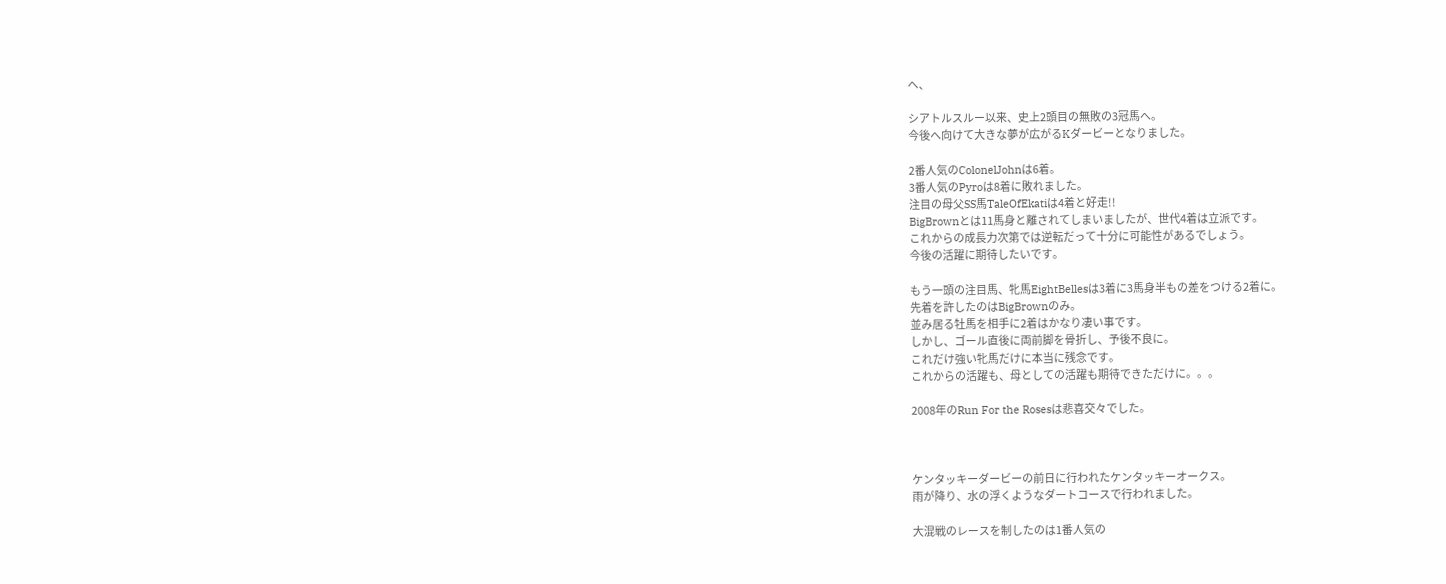へ、

シアトルスルー以来、史上2頭目の無敗の3冠馬へ。
今後へ向けて大きな夢が広がるKダービーとなりました。

2番人気のColonelJohnは6着。
3番人気のPyroは8着に敗れました。
注目の母父SS馬TaleOfEkatiは4着と好走!!
BigBrownとは11馬身と離されてしまいましたが、世代4着は立派です。
これからの成長力次第では逆転だって十分に可能性があるでしょう。
今後の活躍に期待したいです。

もう一頭の注目馬、牝馬EightBellesは3着に3馬身半もの差をつける2着に。
先着を許したのはBigBrownのみ。
並み居る牡馬を相手に2着はかなり凄い事です。
しかし、ゴール直後に両前脚を骨折し、予後不良に。
これだけ強い牝馬だけに本当に残念です。
これからの活躍も、母としての活躍も期待できただけに。。。

2008年のRun For the Rosesは悲喜交々でした。



ケンタッキーダービーの前日に行われたケンタッキーオークス。
雨が降り、水の浮くようなダートコースで行われました。

大混戦のレースを制したのは1番人気の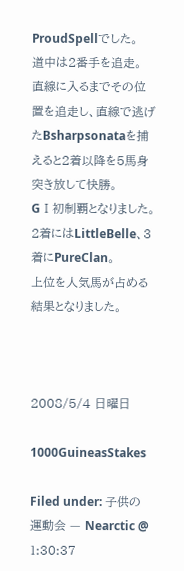ProudSpellでした。
道中は2番手を追走。
直線に入るまでその位置を追走し、直線で逃げたBsharpsonataを捕えると2着以降を5馬身突き放して快勝。
GⅠ初制覇となりました。
2着にはLittleBelle、3着にPureClan。
上位を人気馬が占める結果となりました。



2008/5/4 日曜日

1000GuineasStakes

Filed under: 子供の運動会 — Nearctic @ 1:30:37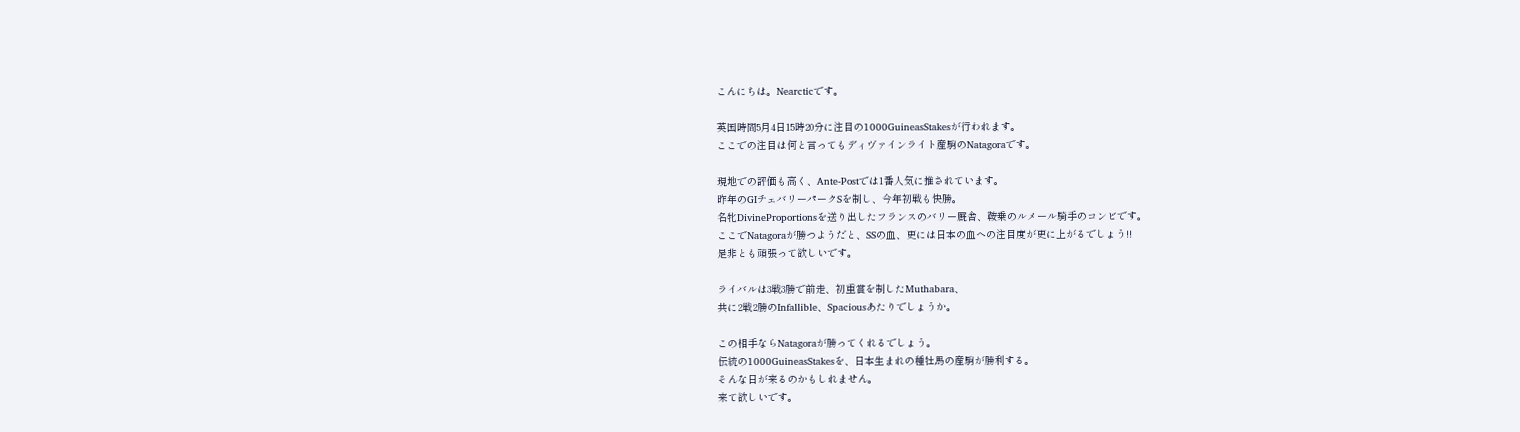こんにちは。Nearcticです。

英国時間5月4日15時20分に注目の1000GuineasStakesが行われます。
ここでの注目は何と言ってもディヴァインライト産駒のNatagoraです。

現地での評価も高く、Ante-Postでは1番人気に推されています。
昨年のGⅠチェバリーパークSを制し、今年初戦も快勝。
名牝DivineProportionsを送り出したフランスのバリー厩舎、鞍乗のルメール騎手のコンビです。
ここでNatagoraが勝つようだと、SSの血、更には日本の血への注目度が更に上がるでしょう!!
是非とも頑張って欲しいです。

ライバルは3戦3勝で前走、初重賞を制したMuthabara、
共に2戦2勝のInfallible、Spaciousあたりでしょうか。

この相手ならNatagoraが勝ってくれるでしょう。
伝統の1000GuineasStakesを、日本生まれの種牡馬の産駒が勝利する。
そんな日が来るのかもしれません。
来て欲しいです。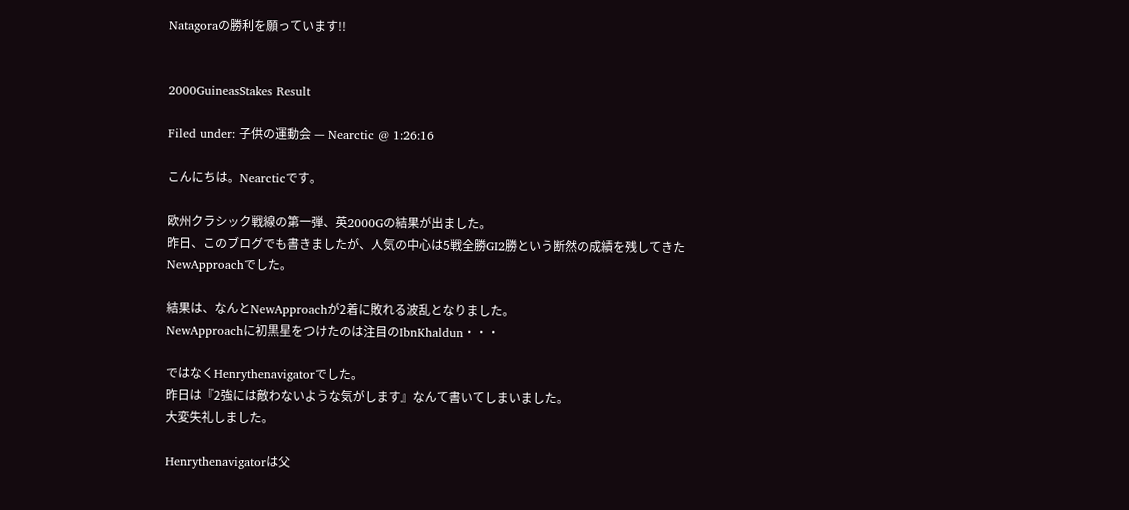Natagoraの勝利を願っています!!


2000GuineasStakes Result

Filed under: 子供の運動会 — Nearctic @ 1:26:16

こんにちは。Nearcticです。

欧州クラシック戦線の第一弾、英2000Gの結果が出ました。
昨日、このブログでも書きましたが、人気の中心は5戦全勝GⅠ2勝という断然の成績を残してきたNewApproachでした。

結果は、なんとNewApproachが2着に敗れる波乱となりました。
NewApproachに初黒星をつけたのは注目のIbnKhaldun・・・

ではなくHenrythenavigatorでした。
昨日は『2強には敵わないような気がします』なんて書いてしまいました。
大変失礼しました。

Henrythenavigatorは父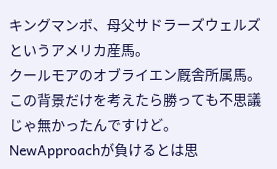キングマンボ、母父サドラーズウェルズというアメリカ産馬。
クールモアのオブライエン厩舎所属馬。
この背景だけを考えたら勝っても不思議じゃ無かったんですけど。
NewApproachが負けるとは思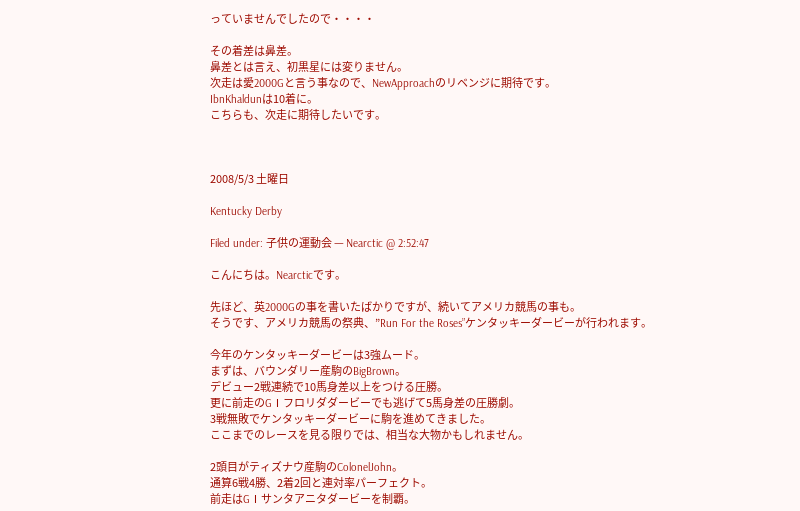っていませんでしたので・・・・

その着差は鼻差。
鼻差とは言え、初黒星には変りません。
次走は愛2000Gと言う事なので、NewApproachのリベンジに期待です。
IbnKhaldunは10着に。
こちらも、次走に期待したいです。



2008/5/3 土曜日

Kentucky Derby

Filed under: 子供の運動会 — Nearctic @ 2:52:47

こんにちは。Nearcticです。

先ほど、英2000Gの事を書いたばかりですが、続いてアメリカ競馬の事も。
そうです、アメリカ競馬の祭典、”Run For the Roses”ケンタッキーダービーが行われます。

今年のケンタッキーダービーは3強ムード。
まずは、バウンダリー産駒のBigBrown。
デビュー2戦連続で10馬身差以上をつける圧勝。
更に前走のGⅠフロリダダービーでも逃げて5馬身差の圧勝劇。
3戦無敗でケンタッキーダービーに駒を進めてきました。
ここまでのレースを見る限りでは、相当な大物かもしれません。

2頭目がティズナウ産駒のColonelJohn。
通算6戦4勝、2着2回と連対率パーフェクト。
前走はGⅠサンタアニタダービーを制覇。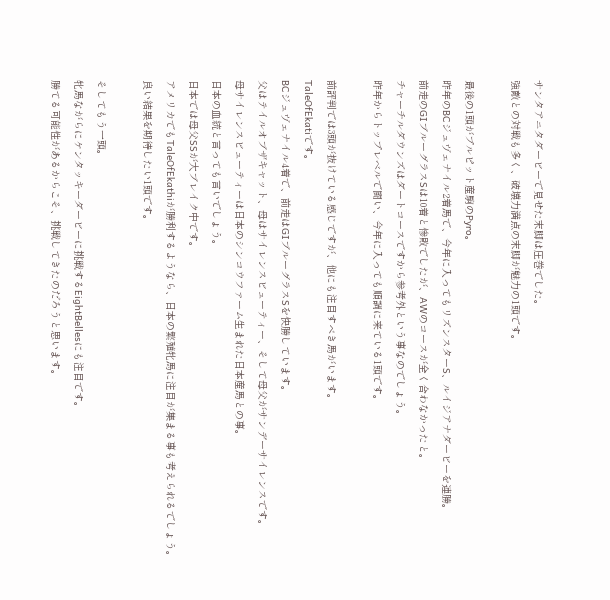サンタアニタダービーで見せた末脚は圧巻でした。
強敵との対戦も多く、破壊力満点の末脚が魅力の1頭です。

最後の1頭がプルピット産駒のPyro。
昨年のBCジュヴェナイル2着馬で、今年に入ってもリズンスターS、ルイジアナダービーを連勝。
前走のGⅠブルーグラスSは10着と惨敗でしたが、AWのコースが全く合わなかったと。
チャーチルダウンズはダートコースですから参考外という事なのでしょう。
昨年からトップレベルで闘い、今年に入っても順調に来ている1頭です。

前評判では3頭が抜けている感じですが、他にも注目すべき馬がいます。
TaleOfEkatiです。
BCジュヴェナイル4着で、前走はGⅠブルーグラスSを快勝しています。
父はテイルオブザキャット、母はサイレンスビューティー、そして母父がサンデーサイレンスです。
母サイレンスビューティーは日本のシンコウファーム生まれた日本産馬との事。
日本の血統と言っても言いでしょう。
日本では母父SSが大ブレイク中です。
アメリカでもTaleOfEkathiが勝利するようなら、日本の繁殖牝馬に注目が集まる事も考えられるでしょう。
良い結果を期待したい1頭です。

そしてもう一頭。
牝馬ながらにケンタッキーダービーに挑戦するEightBellesにも注目です。
勝てる可能性があるからこそ、挑戦してきたのだろうと思います。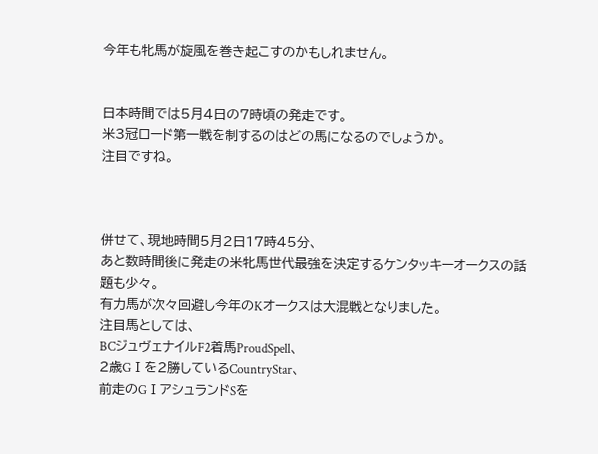今年も牝馬が旋風を巻き起こすのかもしれません。


日本時間では5月4日の7時頃の発走です。
米3冠ロード第一戦を制するのはどの馬になるのでしょうか。
注目ですね。



併せて、現地時間5月2日17時45分、
あと数時間後に発走の米牝馬世代最強を決定するケンタッキーオークスの話題も少々。
有力馬が次々回避し今年のKオークスは大混戦となりました。
注目馬としては、
BCジュヴェナイルF2着馬ProudSpell、
2歳GⅠを2勝しているCountryStar、
前走のGⅠアシュランドSを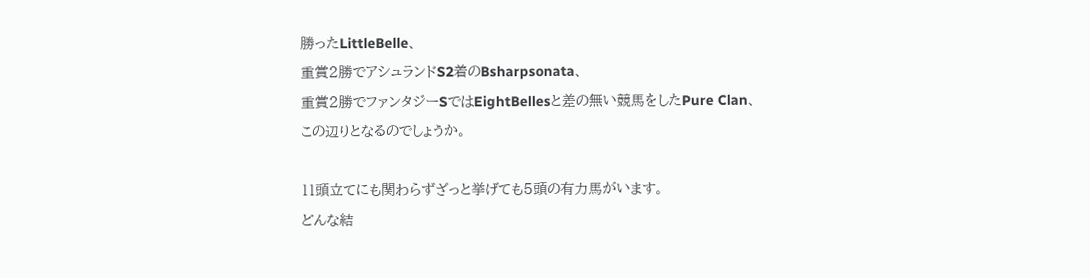勝ったLittleBelle、
重賞2勝でアシュランドS2着のBsharpsonata、
重賞2勝でファンタジーSではEightBellesと差の無い競馬をしたPure Clan、
この辺りとなるのでしょうか。

11頭立てにも関わらずざっと挙げても5頭の有力馬がいます。
どんな結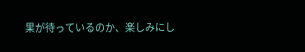果が待っているのか、楽しみにし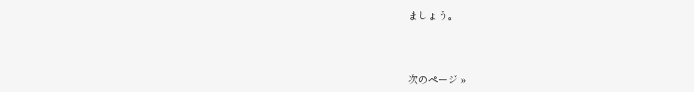ましょう。



次のページ »